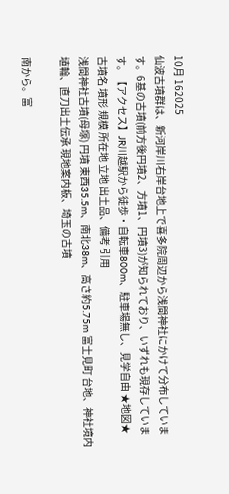10月 162025
仙波古墳群は、新河岸川右岸台地上で喜多院周辺から浅間神社にかけて分布しています。6基の古墳(前方後円墳2、方墳1、円墳3)が知られており、いずれも現存しています。【アクセス】JR川越駅から徒歩・自転車800m、駐車場無し、見学自由 ★地図★
古墳名 墳形 規模 所在地 立地 出土品、備考 引用
浅間神社古墳(母塚) 円墳 東西35.5m、南北38m、高さ約5.75m 富士見町 台地、神社境内 埴輪、直刀出土伝承 現地案内板、埼玉の古墳

南から。富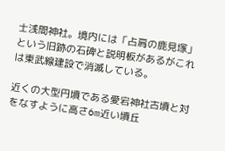士浅間神社。境内には「占肩の鹿見塚」という旧跡の石碑と説明板があるがこれは東武線建設で消滅している。

近くの大型円墳である愛宕神社古墳と対をなすように高さ6m近い墳丘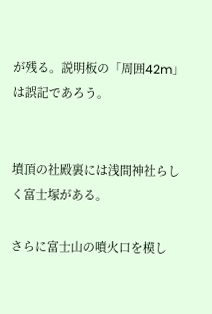が残る。説明板の「周囲42m」は誤記であろう。


墳頂の社殿裏には浅間神社らしく富士塚がある。

さらに富士山の噴火口を模し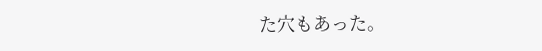た穴もあった。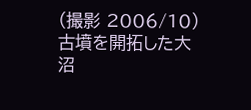(撮影 2006/10)
古墳を開拓した大沼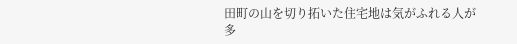田町の山を切り拓いた住宅地は気がふれる人が多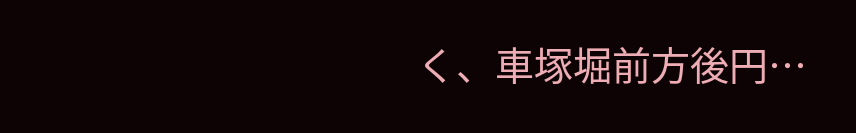く、車塚堀前方後円…